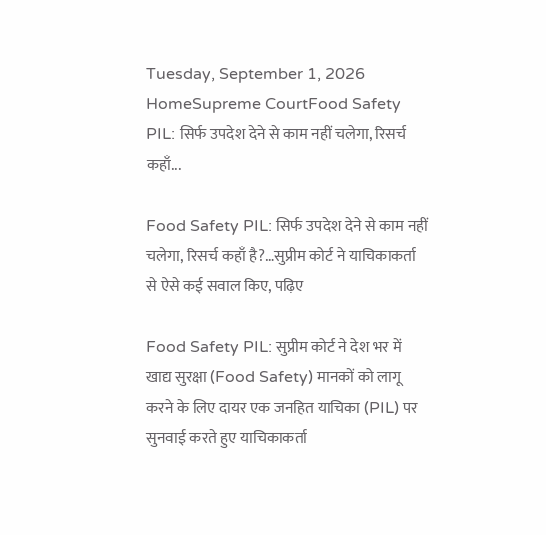Tuesday, September 1, 2026
HomeSupreme CourtFood Safety PIL: सिर्फ उपदेश देने से काम नहीं चलेगा, रिसर्च कहाँ...

Food Safety PIL: सिर्फ उपदेश देने से काम नहीं चलेगा, रिसर्च कहाँ है?…सुप्रीम कोर्ट ने याचिकाकर्ता से ऐसे कई सवाल किए, पढ़िए

Food Safety PIL: सुप्रीम कोर्ट ने देश भर में खाद्य सुरक्षा (Food Safety) मानकों को लागू करने के लिए दायर एक जनहित याचिका (PIL) पर सुनवाई करते हुए याचिकाकर्ता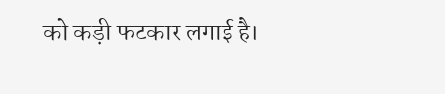को कड़ी फटकार लगाई है।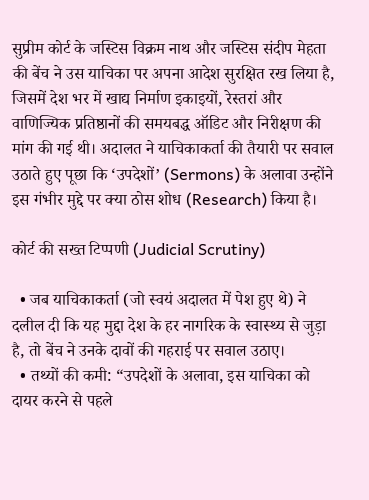सुप्रीम कोर्ट के जस्टिस विक्रम नाथ और जस्टिस संदीप मेहता की बेंच ने उस याचिका पर अपना आदेश सुरक्षित रख लिया है, जिसमें देश भर में खाद्य निर्माण इकाइयों, रेस्तरां और वाणिज्यिक प्रतिष्ठानों की समयबद्ध ऑडिट और निरीक्षण की मांग की गई थी। अदालत ने याचिकाकर्ता की तैयारी पर सवाल उठाते हुए पूछा कि ‘उपदेशों’ (Sermons) के अलावा उन्होंने इस गंभीर मुद्दे पर क्या ठोस शोध (Research) किया है।

कोर्ट की सख्त टिप्पणी (Judicial Scrutiny)

  • जब याचिकाकर्ता (जो स्वयं अदालत में पेश हुए थे) ने दलील दी कि यह मुद्दा देश के हर नागरिक के स्वास्थ्य से जुड़ा है, तो बेंच ने उनके दावों की गहराई पर सवाल उठाए।
  • तथ्यों की कमी: “उपदेशों के अलावा, इस याचिका को दायर करने से पहले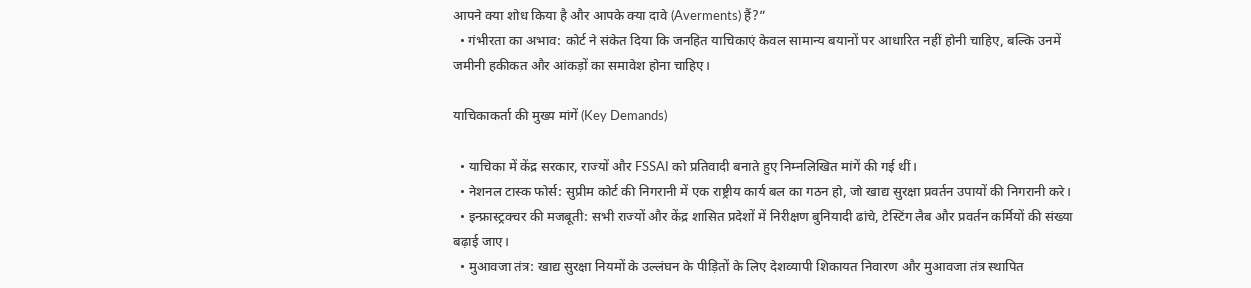आपने क्या शोध किया है और आपके क्या दावे (Averments) हैं?”
  • गंभीरता का अभाव: कोर्ट ने संकेत दिया कि जनहित याचिकाएं केवल सामान्य बयानों पर आधारित नहीं होनी चाहिए, बल्कि उनमें जमीनी हकीकत और आंकड़ों का समावेश होना चाहिए।

याचिकाकर्ता की मुख्य मांगें (Key Demands)

  • याचिका में केंद्र सरकार, राज्यों और FSSAI को प्रतिवादी बनाते हुए निम्नलिखित मांगें की गई थीं।
  • नेशनल टास्क फोर्स: सुप्रीम कोर्ट की निगरानी में एक राष्ट्रीय कार्य बल का गठन हो, जो खाद्य सुरक्षा प्रवर्तन उपायों की निगरानी करे।
  • इन्फ्रास्ट्रक्चर की मजबूती: सभी राज्यों और केंद्र शासित प्रदेशों में निरीक्षण बुनियादी ढांचे, टेस्टिंग लैब और प्रवर्तन कर्मियों की संख्या बढ़ाई जाए।
  • मुआवजा तंत्र: खाद्य सुरक्षा नियमों के उल्लंघन के पीड़ितों के लिए देशव्यापी शिकायत निवारण और मुआवजा तंत्र स्थापित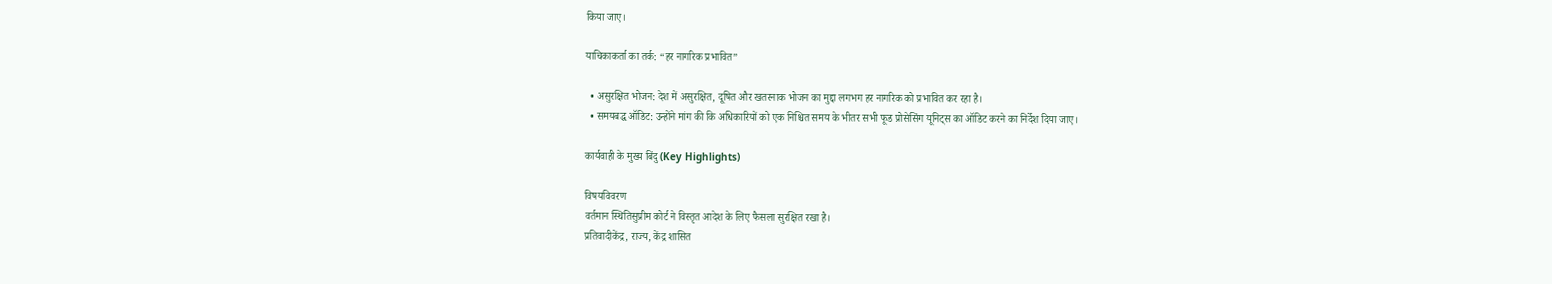किया जाए।

याचिकाकर्ता का तर्क: “हर नागरिक प्रभावित”

  • असुरक्षित भोजन: देश में असुरक्षित, दूषित और खतरनाक भोजन का मुद्दा लगभग हर नागरिक को प्रभावित कर रहा है।
  • समयबद्ध ऑडिट: उन्होंने मांग की कि अधिकारियों को एक निश्चित समय के भीतर सभी फूड प्रोसेसिंग यूनिट्स का ऑडिट करने का निर्देश दिया जाए।

कार्यवाही के मुख्य बिंदु (Key Highlights)

विषयविवरण
वर्तमान स्थितिसुप्रीम कोर्ट ने विस्तृत आदेश के लिए फैसला सुरक्षित रखा है।
प्रतिवादीकेंद्र, राज्य, केंद्र शासित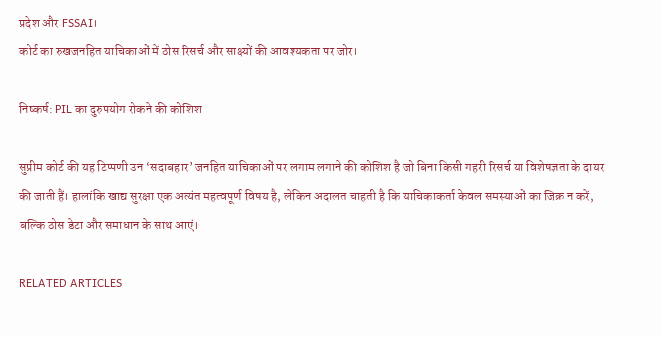प्रदेश और FSSAI।
कोर्ट का रुखजनहित याचिकाओं में ठोस रिसर्च और साक्ष्यों की आवश्यकता पर जोर।

निष्कर्ष: PIL का दुरुपयोग रोकने की कोशिश

सुप्रीम कोर्ट की यह टिप्पणी उन ‘सदाबहार’ जनहित याचिकाओं पर लगाम लगाने की कोशिश है जो बिना किसी गहरी रिसर्च या विशेषज्ञता के दायर की जाती हैं। हालांकि खाद्य सुरक्षा एक अत्यंत महत्वपूर्ण विषय है, लेकिन अदालत चाहती है कि याचिकाकर्ता केवल समस्याओं का जिक्र न करें, बल्कि ठोस डेटा और समाधान के साथ आएं।

RELATED ARTICLES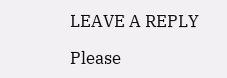LEAVE A REPLY

Please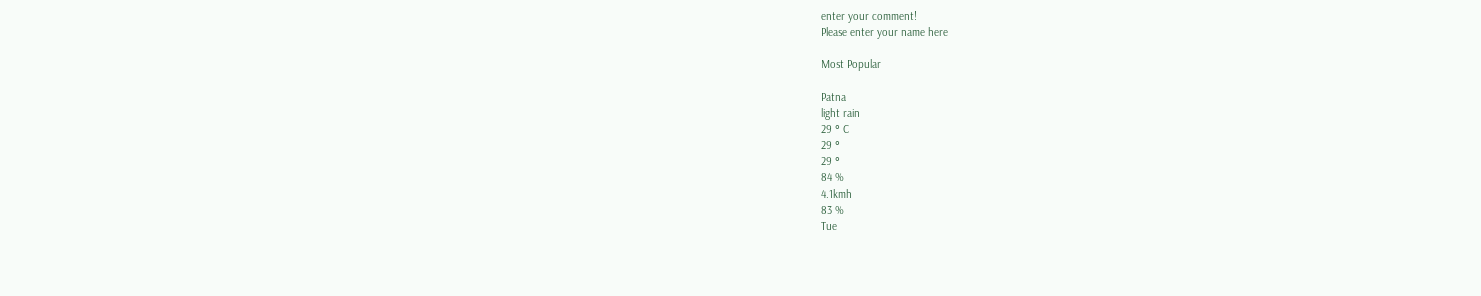enter your comment!
Please enter your name here

Most Popular

Patna
light rain
29 ° C
29 °
29 °
84 %
4.1kmh
83 %
Tue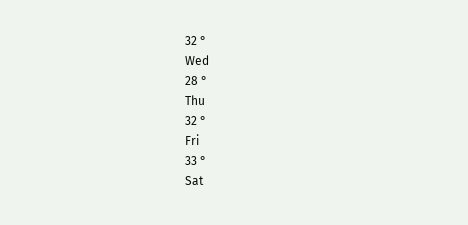32 °
Wed
28 °
Thu
32 °
Fri
33 °
Sat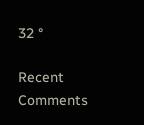32 °

Recent Comments